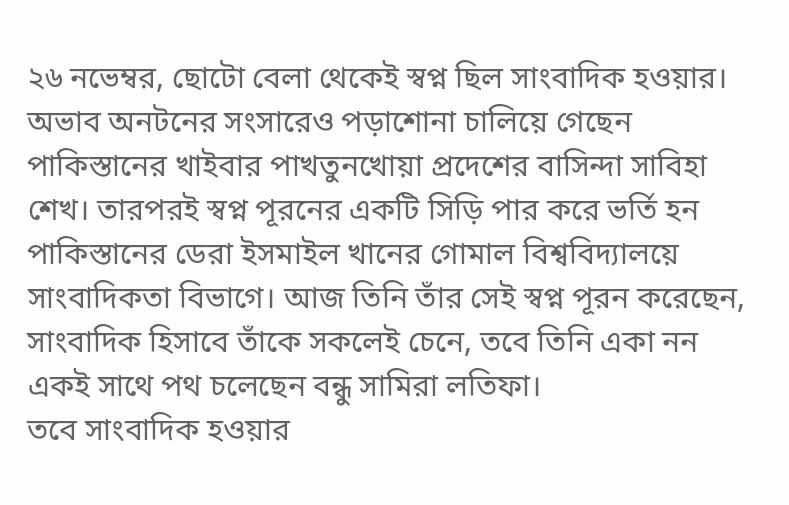২৬ নভেম্বর, ছোটো বেলা থেকেই স্বপ্ন ছিল সাংবাদিক হওয়ার। অভাব অনটনের সংসারেও পড়াশোনা চালিয়ে গেছেন পাকিস্তানের খাইবার পাখতুনখোয়া প্রদেশের বাসিন্দা সাবিহা শেখ। তারপরই স্বপ্ন পূরনের একটি সিড়ি পার করে ভর্তি হন পাকিস্তানের ডেরা ইসমাইল খানের গোমাল বিশ্ববিদ্যালয়ে সাংবাদিকতা বিভাগে। আজ তিনি তাঁর সেই স্বপ্ন পূরন করেছেন, সাংবাদিক হিসাবে তাঁকে সকলেই চেনে, তবে তিনি একা নন একই সাথে পথ চলেছেন বন্ধু সামিরা লতিফা।
তবে সাংবাদিক হওয়ার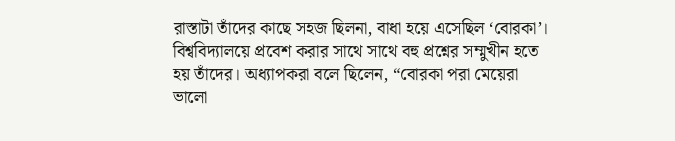রাস্তাটা তাঁদের কাছে সহজ ছিলনা, বাধা হয়ে এসেছিল ‘বোরকা’। বিশ্ববিদ্যালয়ে প্রবেশ করার সাথে সাথে বহু প্রশ্নের সম্মুখীন হতে হয় তাঁদের। অধ্যাপকরা বলে ছিলেন, “বোরকা পরা মেয়েরা ভালো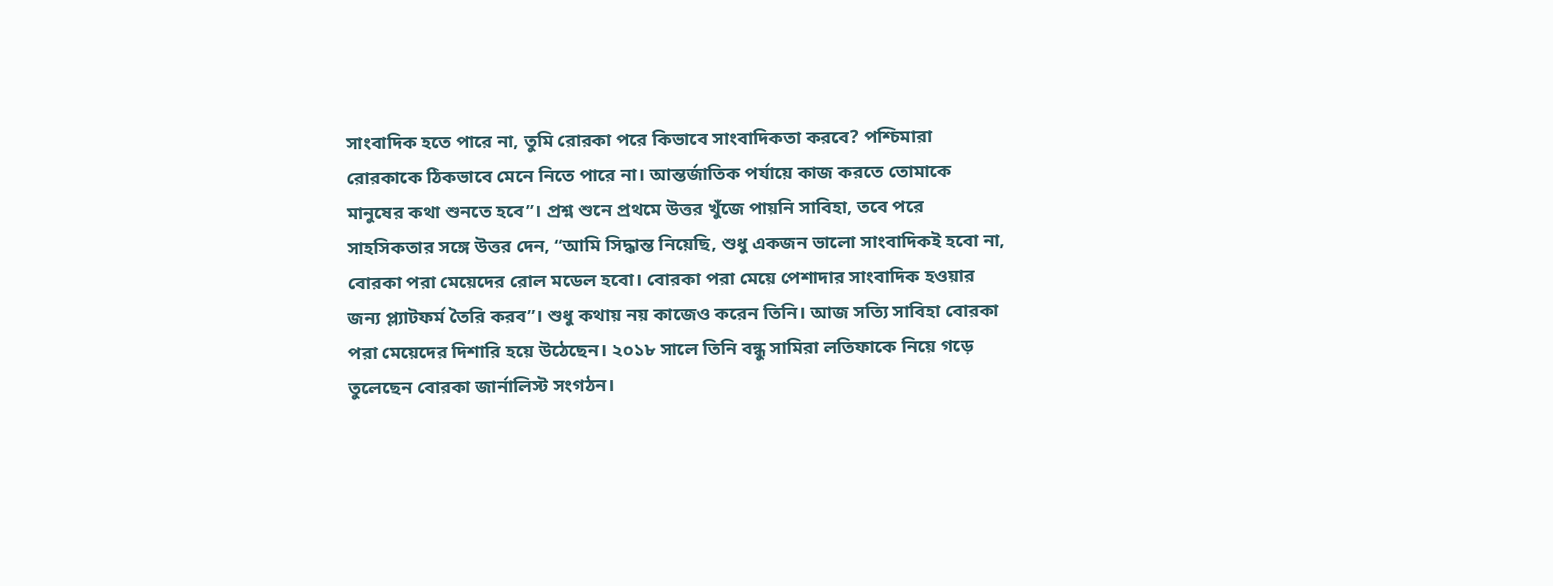সাংবাদিক হতে পারে না, তুমি রোরকা পরে কিভাবে সাংবাদিকতা করবে? পশ্চিমারা রোরকাকে ঠিকভাবে মেনে নিতে পারে না। আন্তর্জাতিক পর্যায়ে কাজ করতে তোমাকে মানুষের কথা শুনতে হবে”। প্রশ্ন শুনে প্রথমে উত্তর খুঁজে পায়নি সাবিহা, তবে পরে সাহসিকতার সঙ্গে উত্তর দেন, “আমি সিদ্ধান্ত নিয়েছি, শুধু একজন ভালো সাংবাদিকই হবো না, বোরকা পরা মেয়েদের রোল মডেল হবো। বোরকা পরা মেয়ে পেশাদার সাংবাদিক হওয়ার জন্য প্ল্যাটফর্ম তৈরি করব”। শুধু কথায় নয় কাজেও করেন তিনি। আজ সত্যি সাবিহা বোরকা পরা মেয়েদের দিশারি হয়ে উঠেছেন। ২০১৮ সালে তিনি বন্ধু সামিরা লতিফাকে নিয়ে গড়ে তুলেছেন বোরকা জার্নালিস্ট সংগঠন।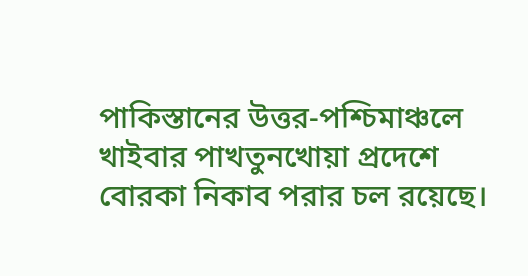পাকিস্তানের উত্তর-পশ্চিমাঞ্চলে খাইবার পাখতুনখোয়া প্রদেশে বোরকা নিকাব পরার চল রয়েছে।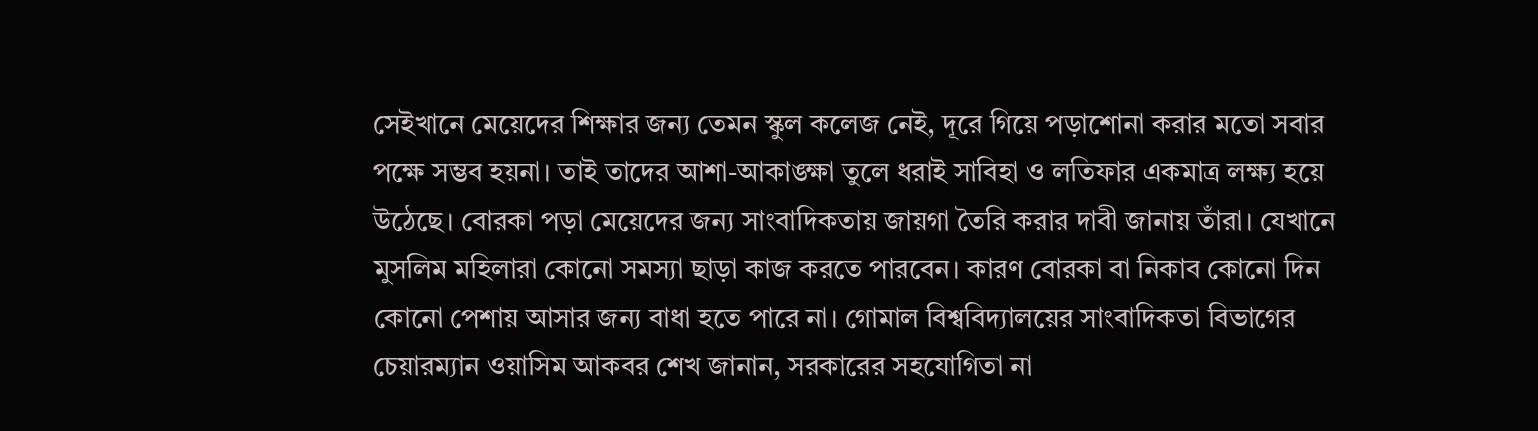সেইখানে মেয়েদের শিক্ষার জন্য তেমন স্কুল কলেজ নেই, দূরে গিয়ে পড়াশোনা করার মতো সবার পক্ষে সম্ভব হয়না। তাই তাদের আশা-আকাঙ্ক্ষা তুলে ধরাই সাবিহা ও লতিফার একমাত্র লক্ষ্য হয়ে উঠেছে। বোরকা পড়া মেয়েদের জন্য সাংবাদিকতায় জায়গা তৈরি করার দাবী জানায় তাঁরা। যেখানে মুসলিম মহিলারা কোনো সমস্যা ছাড়া কাজ করতে পারবেন। কারণ বোরকা বা নিকাব কোনো দিন কোনো পেশায় আসার জন্য বাধা হতে পারে না। গোমাল বিশ্ববিদ্যালয়ের সাংবাদিকতা বিভাগের চেয়ারম্যান ওয়াসিম আকবর শেখ জানান, সরকারের সহযোগিতা না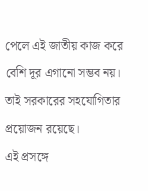পেলে এই জাতীয় কাজ করে বেশি দূর এগানো সম্ভব নয়। তাই সরকারের সহযোগিতার প্রয়োজন রয়েছে।
এই প্রসঙ্গে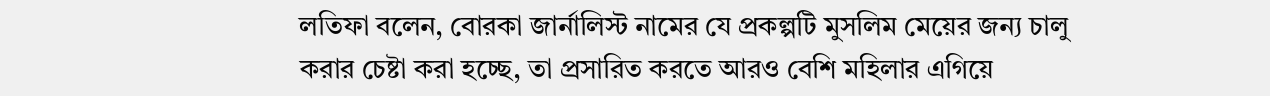লতিফা বলেন, বোরকা জার্নালিস্ট নামের যে প্রকল্পটি মুসলিম মেয়ের জন্য চালু করার চেষ্টা করা হচ্ছে, তা প্রসারিত করতে আরও বেশি মহিলার এগিয়ে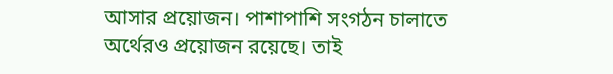আসার প্রয়োজন। পাশাপাশি সংগঠন চালাতে অর্থেরও প্রয়োজন রয়েছে। তাই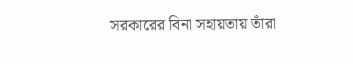সরকারের বিনা সহায়তায় তাঁরা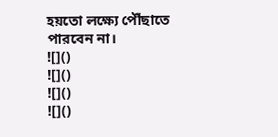হয়তো লক্ষ্যে পৌঁছাতে পারবেন না।
![]()
![]()
![]()
![]()